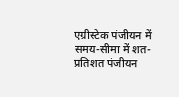एग्रीस्टेक पंजीयन में समय-सीमा में शत-प्रतिशत पंजीयन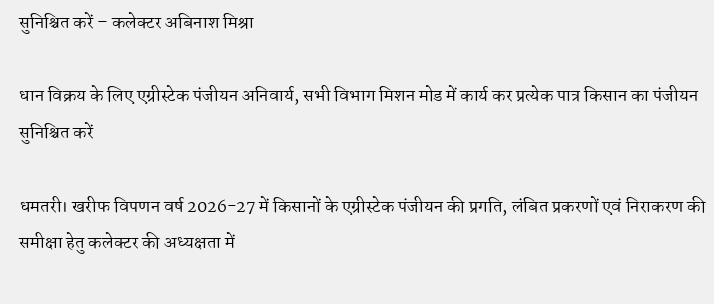सुनिश्चित करें – कलेक्टर अबिनाश मिश्रा

धान विक्रय के लिए एग्रीस्टेक पंजीयन अनिवार्य, सभी विभाग मिशन मोड में कार्य कर प्रत्येक पात्र किसान का पंजीयन सुनिश्चित करें

धमतरी। खरीफ विपणन वर्ष 2026-27 में किसानों के एग्रीस्टेक पंजीयन की प्रगति, लंबित प्रकरणों एवं निराकरण की समीक्षा हेतु कलेक्टर की अध्यक्षता में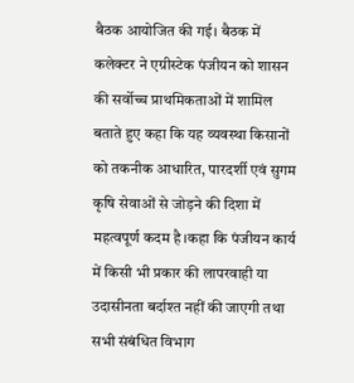बैठक आयोजित की गई। बैठक में कलेक्टर ने एग्रीस्टेक पंजीयन को शासन की सर्वोच्च प्राथमिकताओं में शामिल बताते हुए कहा कि यह व्यवस्था किसानों को तकनीक आधारित, पारदर्शी एवं सुगम कृषि सेवाओं से जोड़ने की दिशा में महत्वपूर्ण कदम है।कहा कि पंजीयन कार्य में किसी भी प्रकार की लापरवाही या उदासीनता बर्दाश्त नहीं की जाएगी तथा सभी संबंधित विभाग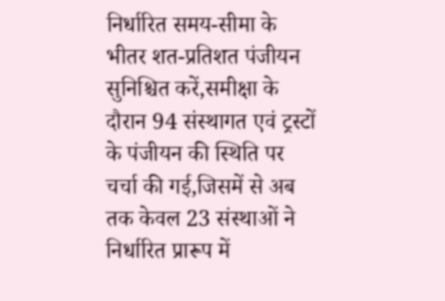निर्धारित समय-सीमा के भीतर शत-प्रतिशत पंजीयन सुनिश्चित करें,समीक्षा के दौरान 94 संस्थागत एवं ट्रस्टों के पंजीयन की स्थिति पर चर्चा की गई,जिसमें से अब तक केवल 23 संस्थाओं ने निर्धारित प्रारूप में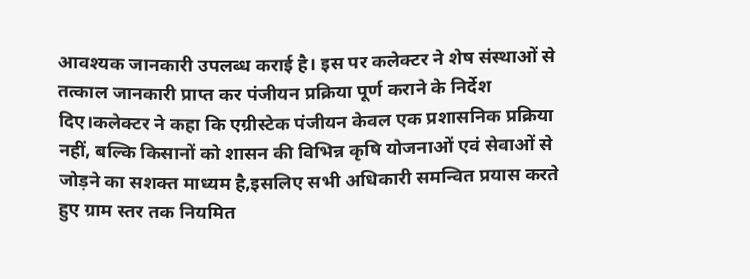आवश्यक जानकारी उपलब्ध कराई है। इस पर कलेक्टर ने शेष संस्थाओं से तत्काल जानकारी प्राप्त कर पंजीयन प्रक्रिया पूर्ण कराने के निर्देश दिए।कलेक्टर ने कहा कि एग्रीस्टेक पंजीयन केवल एक प्रशासनिक प्रक्रिया नहीं, बल्कि किसानों को शासन की विभिन्न कृषि योजनाओं एवं सेवाओं से जोड़ने का सशक्त माध्यम है,इसलिए सभी अधिकारी समन्वित प्रयास करते हुए ग्राम स्तर तक नियमित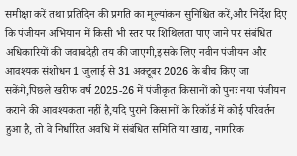समीक्षा करें तथा प्रतिदिन की प्रगति का मूल्यांकन सुनिश्चित करें,और निर्देश दिए कि पंजीयन अभियान में किसी भी स्तर पर शिथिलता पाए जाने पर संबंधित अधिकारियों की जवाबदेही तय की जाएगी,इसके लिए नवीन पंजीयन और आवश्यक संशोधन 1 जुलाई से 31 अक्टूबर 2026 के बीच किए जा सकेंगे,पिछले खरीफ वर्ष 2025-26 में पंजीकृत किसानों को पुनः नया पंजीयन कराने की आवश्यकता नहीं है,यदि पुराने किसानों के रिकॉर्ड में कोई परिवर्तन हुआ है, तो वे निर्धारित अवधि में संबंधित समिति या खाद्य, नागरिक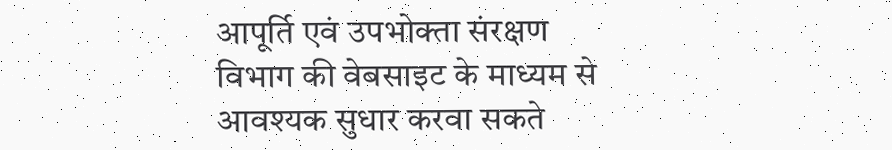आपूर्ति एवं उपभोक्ता संरक्षण विभाग की वेबसाइट के माध्यम से आवश्यक सुधार करवा सकते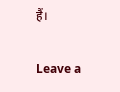हैं।

Leave a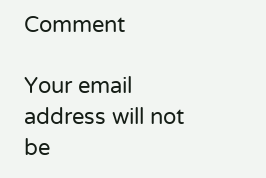Comment

Your email address will not be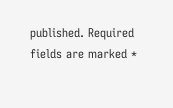published. Required fields are marked *